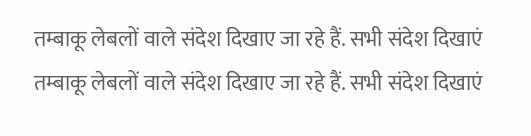तम्बाकू लेबलों वाले संदेश दिखाए जा रहे हैं. सभी संदेश दिखाएं
तम्बाकू लेबलों वाले संदेश दिखाए जा रहे हैं. सभी संदेश दिखाएं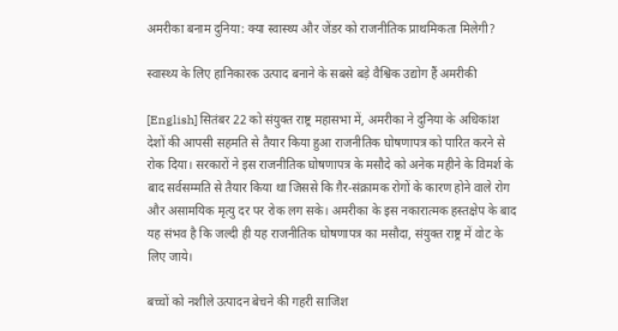अमरीका बनाम दुनिया: क्या स्वास्थ्य और जेंडर को राजनीतिक प्राथमिकता मिलेगी?

स्वास्थ्य के लिए हानिकारक उत्पाद बनाने के सबसे बड़े वैश्विक उद्योग हैं अमरीकी

[English] सितंबर 22 को संयुक्त राष्ट्र महासभा में, अमरीका ने दुनिया के अधिकांश देशों की आपसी सहमति से तैयार किया हुआ राजनीतिक घोषणापत्र को पारित करने से रोक दिया। सरकारों ने इस राजनीतिक घोषणापत्र के मसौदे को अनेक महीने के विमर्श के बाद सर्वसम्मति से तैयार किया था जिससे कि ग़ैर-संक्रामक रोगों के कारण होने वाले रोग और असामयिक मृत्यु दर पर रोक लग सके। अमरीका के इस नकारात्मक हस्तक्षेप के बाद यह संभव है कि जल्दी ही यह राजनीतिक घोषणापत्र का मसौदा, संयुक्त राष्ट्र में वोट के लिए जाये।

बच्चों को नशीले उत्पादन बेचने की गहरी साजिश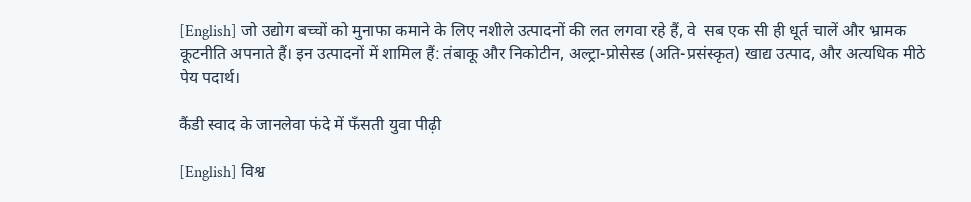[English] जो उद्योग बच्चों को मुनाफा कमाने के लिए नशीले उत्पादनों की लत लगवा रहे हैं, वे  सब एक सी ही धूर्त चालें और भ्रामक कूटनीति अपनाते हैं। इन उत्पादनों में शामिल हैं: तंबाकू और निकोटीन, अल्ट्रा-प्रोसेस्ड (अति-प्रसंस्कृत) खाद्य उत्पाद, और अत्यधिक मीठे पेय पदार्थ।

कैंडी स्वाद के जानलेवा फंदे में फँसती युवा पीढ़ी

[English] विश्व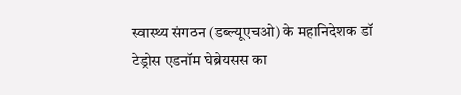स्वास्थ्य संगठन (डब्ल्यूएचओ) के महानिदेशक डॉ टेड्रोस एडनॉम घेब्रेयसस का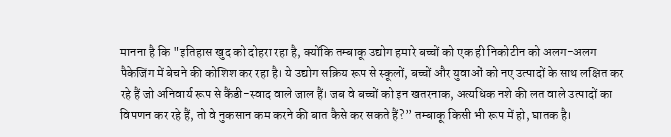मानना है कि "इतिहास खुद को दोहरा रहा है, क्योंकि तम्बाकू उद्योग हमारे बच्चों को एक ही निकोटीन को अलग-अलग पैकेजिंग में बेचने की कोशिश कर रहा है। ये उद्योग सक्रिय रूप से स्कूलों, बच्चों और युवाओं को नए उत्पादों के साथ लक्षित कर रहे हैं जो अनिवार्य रूप से कैंडी-स्वाद वाले जाल हैं। जब वे बच्चों को इन खतरनाक, अत्यधिक नशे की लत वाले उत्पादों का विपणन कर रहे हैं, तो वे नुकसान कम करने की बात कैसे कर सकते हैं?” तम्बाकू किसी भी रूप में हो, घातक है।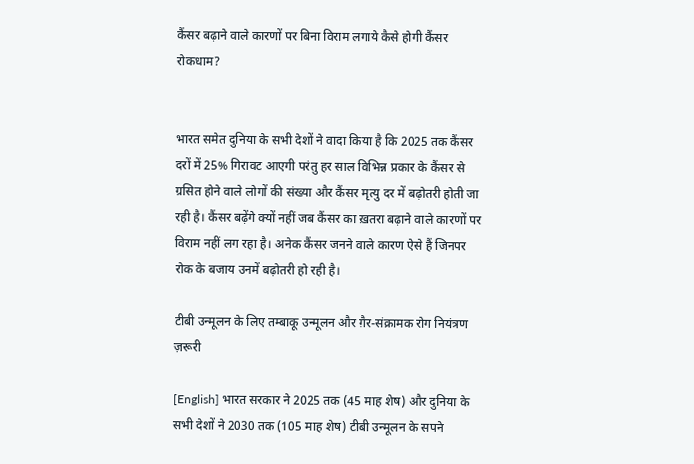कैंसर बढ़ाने वाले कारणों पर बिना विराम लगाये कैसे होगी कैंसर रोकधाम?


भारत समेत दुनिया के सभी देशों ने वादा किया है कि 2025 तक कैंसर दरों में 25% गिरावट आएगी परंतु हर साल विभिन्न प्रकार के कैंसर से ग्रसित होने वाले लोगों की संख्या और कैंसर मृत्यु दर में बढ़ोतरी होती जा रही है। कैंसर बढ़ेंगे क्यों नहीं जब कैंसर का ख़तरा बढ़ाने वाले कारणों पर विराम नहीं लग रहा है। अनेक कैंसर जनने वाले कारण ऐसे हैं जिनपर रोक के बजाय उनमें बढ़ोतरी हो रही है।

टीबी उन्मूलन के लिए तम्बाकू उन्मूलन और ग़ैर-संक्रामक रोग नियंत्रण ज़रूरी

[English] भारत सरकार ने 2025 तक (45 माह शेष) और दुनिया के सभी देशों ने 2030 तक (105 माह शेष) टीबी उन्मूलन के सपने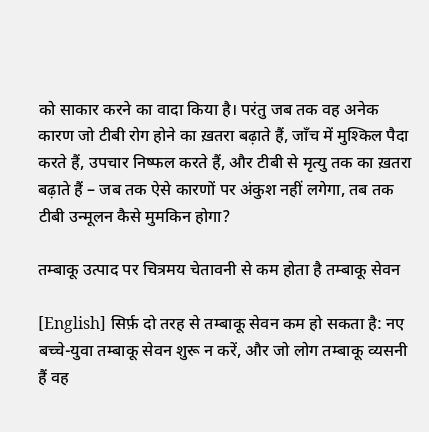को साकार करने का वादा किया है। परंतु जब तक वह अनेक कारण जो टीबी रोग होने का ख़तरा बढ़ाते हैं, जाँच में मुश्किल पैदा करते हैं, उपचार निष्फल करते हैं, और टीबी से मृत्यु तक का ख़तरा बढ़ाते हैं – जब तक ऐसे कारणों पर अंकुश नहीं लगेगा, तब तक टीबी उन्मूलन कैसे मुमकिन होगा?

तम्बाकू उत्पाद पर चित्रमय चेतावनी से कम होता है तम्बाकू सेवन

[English] सिर्फ़ दो तरह से तम्बाकू सेवन कम हो सकता है: नए बच्चे-युवा तम्बाकू सेवन शुरू न करें, और जो लोग तम्बाकू व्यसनी हैं वह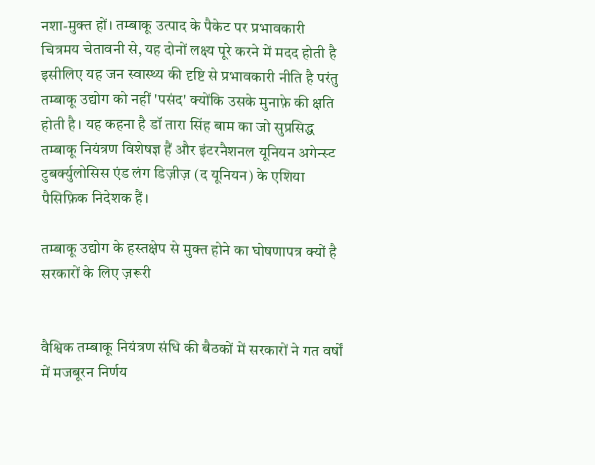नशा-मुक्त हों। तम्बाकू उत्पाद के पैकेट पर प्रभावकारी चित्रमय चेतावनी से, यह दोनों लक्ष्य पूरे करने में मदद होती है इसीलिए यह जन स्वास्थ्य की दृष्टि से प्रभावकारी नीति है परंतु तम्बाकू उद्योग को नहीं 'पसंद' क्योंकि उसके मुनाफ़े की क्षति होती है। यह कहना है डॉ तारा सिंह बाम का जो सुप्रसिद्ध तम्बाकू नियंत्रण विशेषज्ञ हैं और इंटरनैशनल यूनियन अगेन्स्ट टुबर्क्युलोसिस एंड लंग डिज़ीज़ (द यूनियन) के एशिया पैसिफ़िक निदेशक हैं।

तम्बाकू उद्योग के हस्तक्षेप से मुक्त होने का घोषणापत्र क्यों है सरकारों के लिए ज़रूरी


वैश्विक तम्बाकू नियंत्रण संधि की बैठकों में सरकारों ने गत वर्षों में मजबूरन निर्णय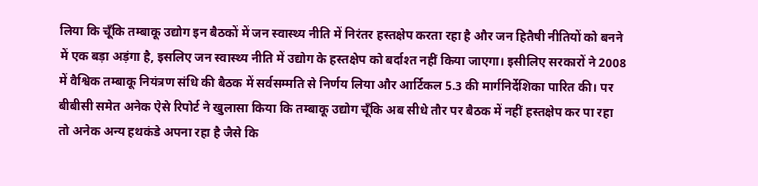लिया कि चूँकि तम्बाकू उद्योग इन बैठकों में जन स्वास्थ्य नीति में निरंतर हस्तक्षेप करता रहा है और जन हितैषी नीतियों को बनने में एक बड़ा अड़ंगा है, इसलिए जन स्वास्थ्य नीति में उद्योग के हस्तक्षेप को बर्दाश्त नहीं किया जाएगा। इसीलिए सरकारों ने 2008 में वैश्विक तम्बाकू नियंत्रण संधि की बैठक में सर्वसम्मति से निर्णय लिया और आर्टिकल 5.3 की मार्गनिर्देशिका पारित की। पर बीबीसी समेत अनेक ऐसे रिपोर्ट ने खुलासा किया कि तम्बाकू उद्योग चूँकि अब सीधे तौर पर बैठक में नहीं हस्तक्षेप कर पा रहा तो अनेक अन्य हथकंडे अपना रहा है जैसे कि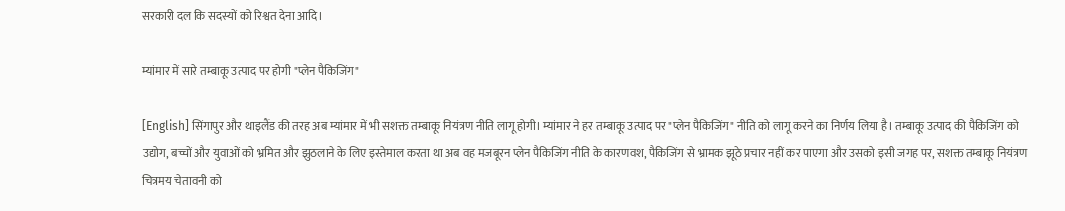सरकारी दल कि सदस्यों को रिश्वत देना आदि।

म्यांमार में सारे तम्बाकू उत्पाद पर होगी "प्लेन पैकिजिंग"

[English] सिंगापुर और थाइलैंड की तरह अब म्यांमार में भी सशक्त तम्बाकू नियंत्रण नीति लागू होगी। म्यांमार ने हर तम्बाकू उत्पाद पर "प्लेन पैकिजिंग" नीति को लागू करने का निर्णय लिया है। तम्बाकू उत्पाद की पैकिजिंग को उद्योग, बच्चों और युवाओं को भ्रमित और झुठलाने के लिए इस्तेमाल करता था अब वह मजबूरन प्लेन पैकिजिंग नीति के कारणवश, पैकिजिंग से भ्रामक झूठे प्रचार नहीं कर पाएगा और उसको इसी जगह पर, सशक्त तम्बाकू नियंत्रण चित्रमय चेतावनी को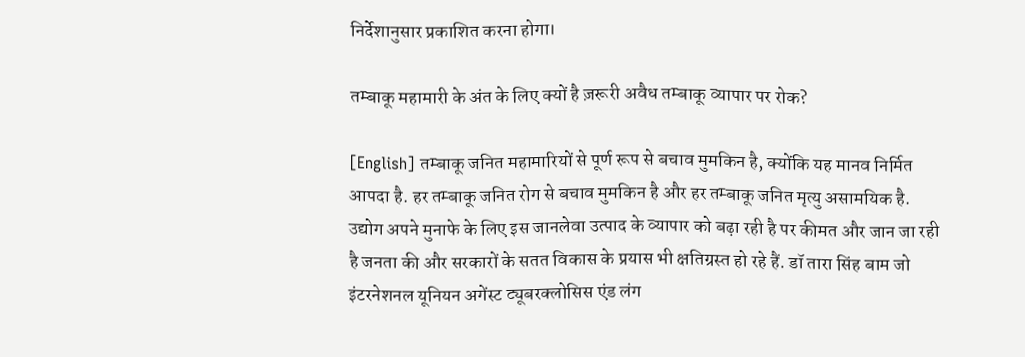निर्देशानुसार प्रकाशित करना होगा।

तम्बाकू महामारी के अंत के लिए क्यों है ज़रूरी अवैध तम्बाकू व्यापार पर रोक?

[English] तम्बाकू जनित महामारियों से पूर्ण रूप से बचाव मुमकिन है, क्योंकि यह मानव निर्मित आपदा है. हर तम्बाकू जनित रोग से बचाव मुमकिन है और हर तम्बाकू जनित मृत्यु असामयिक है. उद्योग अपने मुनाफे के लिए इस जानलेवा उत्पाद के व्यापार को बढ़ा रही है पर कीमत और जान जा रही है जनता की और सरकारों के सतत विकास के प्रयास भी क्षतिग्रस्त हो रहे हैं. डॉ तारा सिंह बाम जो इंटरनेशनल यूनियन अगेंस्ट ट्यूबरक्लोसिस एंड लंग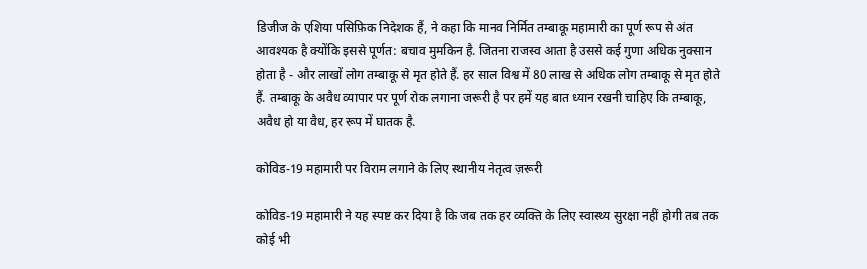डिजीज के एशिया पसिफ़िक निदेशक हैं, ने कहा कि मानव निर्मित तम्बाकू महामारी का पूर्ण रूप से अंत आवश्यक है क्योंकि इससे पूर्णत: बचाव मुमकिन है. जितना राजस्व आता है उससे कई गुणा अधिक नुक्सान होता है - और लाखों लोग तम्बाकू से मृत होते हैं. हर साल विश्व में 80 लाख से अधिक लोग तम्बाकू से मृत होते हैं. तम्बाकू के अवैध व्यापार पर पूर्ण रोक लगाना जरूरी है पर हमें यह बात ध्यान रखनी चाहिए कि तम्बाकू, अवैध हो या वैध, हर रूप में घातक है.

कोविड-19 महामारी पर विराम लगाने के लिए स्थानीय नेतृत्व ज़रूरी

कोविड-19 महामारी ने यह स्पष्ट कर दिया है कि जब तक हर व्यक्ति के लिए स्वास्थ्य सुरक्षा नहीं होगी तब तक कोई भी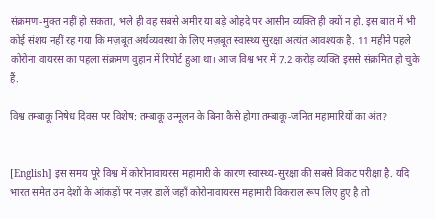संक्रमण-मुक्त नहीं हो सकता, भले ही वह सबसे अमीर या बड़े ओहदे पर आसीन व्यक्ति ही क्यों न हो. इस बात में भी कोई संशय नहीं रह गया कि मज़बूत अर्थव्यवस्था के लिए मज़बूत स्वास्थ्य सुरक्षा अत्यंत आवश्यक है. 11 महीने पहले कोरोना वायरस का पहला संक्रमण वुहान में रिपोर्ट हुआ था। आज विश्व भर में 7.2 करोड़ व्यक्ति इससे संक्रमित हो चुके हैं.

विश्व तम्बाकू निषेध दिवस पर विशेष: तम्बाकू उन्मूलन के बिना कैसे होगा तम्बाकू-जनित महामारियों का अंत?


[English] इस समय पूरे विश्व में कोरोनावायरस महामारी के कारण स्वास्थ्य-सुरक्षा की सबसे विकट परीक्षा है. यदि भारत समेत उन देशों के आंकड़ों पर नज़र डालें जहाँ कोरोनावायरस महामारी विकराल रूप लिए हुए है तो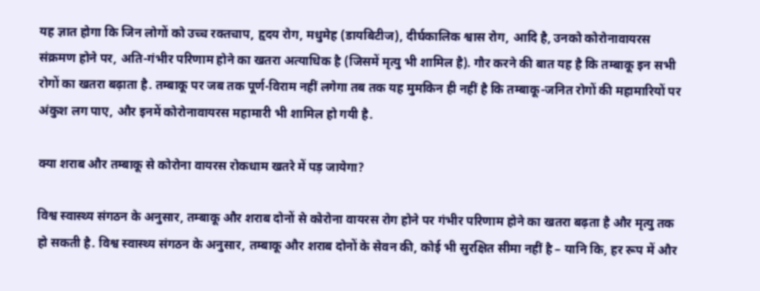यह ज्ञात होगा कि जिन लोगों को उच्च रक्तचाप, हृदय रोग, मधुमेह (डायबिटीज), दीर्घकालिक श्वास रोग, आदि है, उनको कोरोनावायरस संक्रमण होने पर, अति-गंभीर परिणाम होने का खतरा अत्याधिक है (जिसमें मृत्यु भी शामिल है). गौर करने की बात यह है कि तम्बाकू इन सभी रोगों का खतरा बढ़ाता है. तम्बाकू पर जब तक पूर्ण-विराम नहीं लगेगा तब तक यह मुमकिन ही नहीं है कि तम्बाकू-जनित रोगों की महामारियों पर अंकुश लग पाए, और इनमें कोरोनावायरस महामारी भी शामिल हो गयी है.

क्या शराब और तम्बाकू से कोरोना वायरस रोकधाम खतरे में पड़ जायेगा?

विश्व स्वास्थ्य संगठन के अनुसार, तम्बाकू और शराब दोनों से कोरोना वायरस रोग होने पर गंभीर परिणाम होने का खतरा बढ़ता है और मृत्यु तक हो सकती है. विश्व स्वास्थ्य संगठन के अनुसार, तम्बाकू और शराब दोनों के सेवन की, कोई भी सुरक्षित सीमा नहीं है – यानि कि, हर रूप में और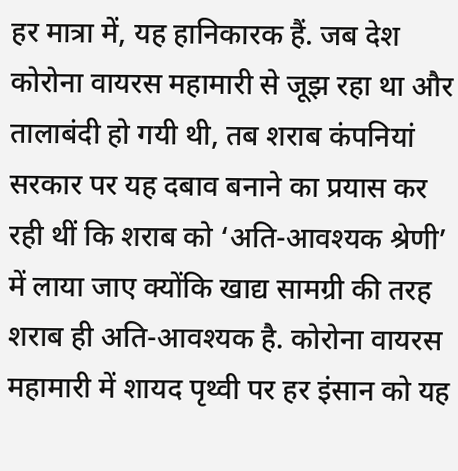हर मात्रा में, यह हानिकारक हैं. जब देश कोरोना वायरस महामारी से जूझ रहा था और तालाबंदी हो गयी थी, तब शराब कंपनियां सरकार पर यह दबाव बनाने का प्रयास कर रही थीं कि शराब को ‘अति-आवश्यक श्रेणी’ में लाया जाए क्योंकि खाद्य सामग्री की तरह शराब ही अति-आवश्यक है. कोरोना वायरस महामारी में शायद पृथ्वी पर हर इंसान को यह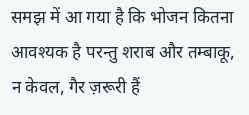समझ में आ गया है कि भोजन कितना आवश्यक है परन्तु शराब और तम्बाकू, न केवल, गैर ज़रूरी हैं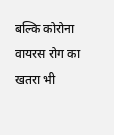बल्कि कोरोना वायरस रोग का खतरा भी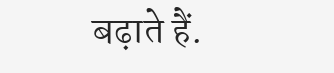बढ़ाते हैं.